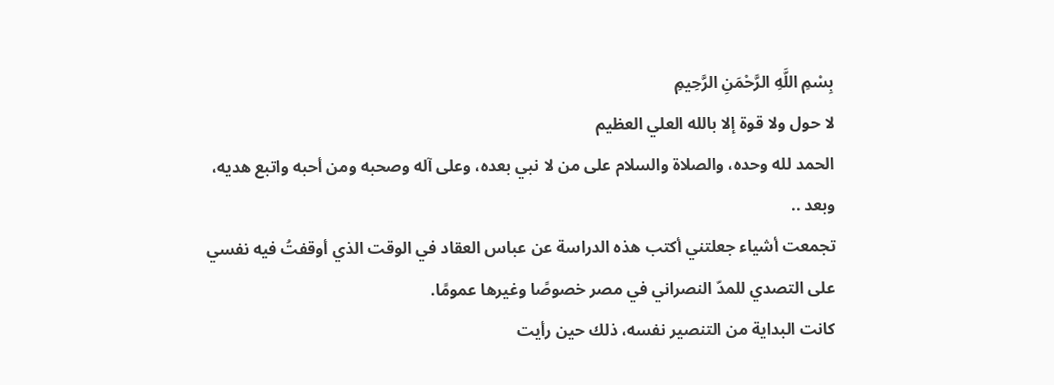بِسْمِ اللَّهِ الرَّحْمَنِ الرَّحِيمِ
لا حول ولا قوة إلا بالله العلي العظيم
الحمد لله وحده، والصلاة والسلام على من لا نبي بعده، وعلى آله وصحبه ومن أحبه واتبع هديه، وبعد ..
تجمعت أشياء جعلتني أكتب هذه الدراسة عن عباس العقاد في الوقت الذي أوقفتُ فيه نفسي على التصدي للمدّ النصراني في مصر خصوصًا وغيرها عمومًا.
كانت البداية من التنصير نفسه، ذلك حين رأيت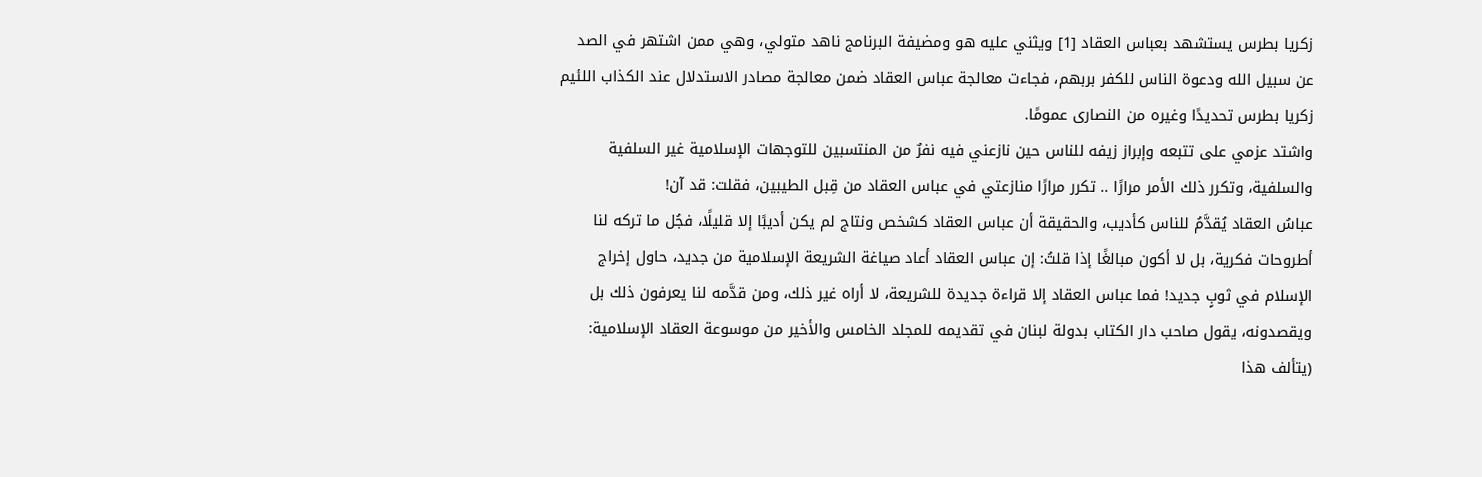زكريا بطرس يستشهد بعباس العقاد [1] ويثني عليه هو ومضيفة البرنامج ناهد متولي، وهي ممن اشتهر في الصد عن سبيل الله ودعوة الناس للكفر بربهم، فجاءت معالجة عباس العقاد ضمن معالجة مصادر الاستدلال عند الكذاب اللئيم زكريا بطرس تحديدًا وغيره من النصارى عمومًا.
واشتد عزمي على تتبعه وإبراز زيفه للناس حين نازعني فيه نفرٌ من المنتسبين للتوجهات الإسلامية غير السلفية والسلفية، وتكرر ذلك الأمر مرارًا .. تكرر مرارًا منازعتي في عباس العقاد من قِبل الطيبين، فقلت: قد آن!
عباسُ العقاد يُقدَّمُ للناس كأديب، والحقيقة أن عباس العقاد كشخص ونتاج لم يكن أديبًا إلا قليلًا، فجُل ما تركه لنا أطروحات فكرية، بل لا أكون مبالغًا إذا قلتُ: إن عباس العقاد أعاد صياغة الشريعة الإسلامية من جديد، حاول إخراج الإسلام في ثوبٍ جديد! فما عباس العقاد إلا قراءة جديدة للشريعة، لا أراه غير ذلك، ومن قدَّمه لنا يعرفون ذلك بل ويقصدونه، يقول صاحب دار الكتاب بدولة لبنان في تقديمه للمجلد الخامس والأخير من موسوعة العقاد الإسلامية: (يتألف هذا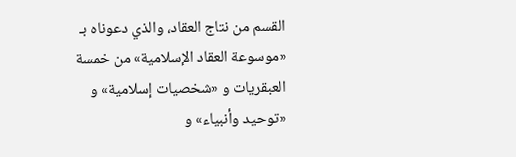القسم من نتاج العقاد، والذي دعوناه بـ «موسوعة العقاد الإسلامية» من خمسة العبقريات و «شخصيات إسلامية» و «توحيد وأنبياء» و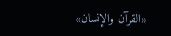«القرآن والإنسان»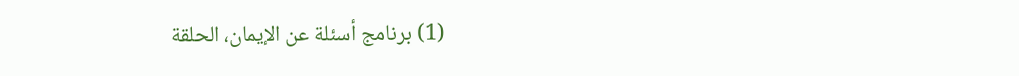(1) برنامج أسئلة عن الإيمان، الحلقة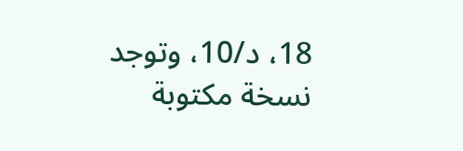18، د/10، وتوجد نسخة مكتوبة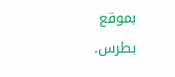بموقع بطرس.